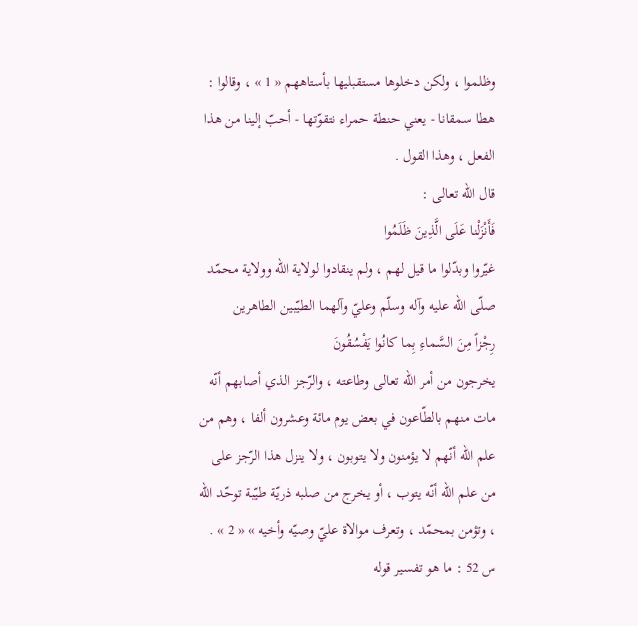وظلموا ، ولكن دخلوها مستقبليها بأستاههم « 1 » ، وقالوا : هطا سمقانا - يعني حنطة حمراء نتقوّتها - أحبّ إلينا من هذا الفعل ، وهذا القول .
قال اللّه تعالى :
فَأَنْزَلْنا عَلَى الَّذِينَ ظَلَمُوا
غيّروا وبدّلوا ما قيل لهم ، ولم ينقادوا لولاية اللّه وولاية محمّد صلّى اللّه عليه وآله وسلّم وعليّ وآلهما الطيّبين الطاهرين
رِجْزاً مِنَ السَّماءِ بِما كانُوا يَفْسُقُونَ
يخرجون من أمر اللّه تعالى وطاعته ، والرّجز الذي أصابهم أنّه مات منهم بالطّاعون في بعض يوم مائة وعشرون ألفا ، وهم من علم اللّه أنّهم لا يؤمنون ولا يتوبون ، ولا ينزل هذا الرّجز على من علم اللّه أنّه يتوب ، أو يخرج من صلبه ذريّة طيّبة توحّد اللّه ، وتؤمن بمحمّد ، وتعرف موالاة عليّ وصيّه وأخيه » « 2 » .
س 52 : ما هو تفسير قوله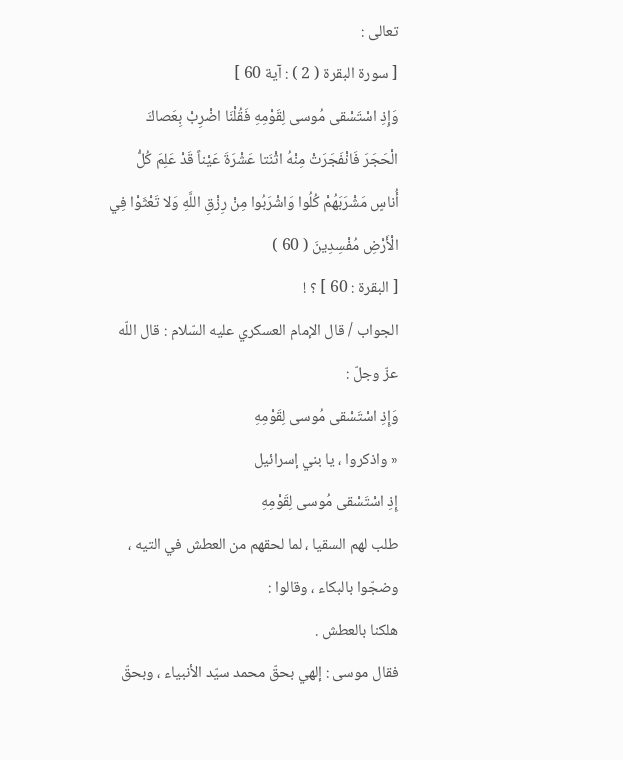تعالى :
[ سورة البقرة ( 2 ) : آية 60 ]
وَإِذِ اسْتَسْقى مُوسى لِقَوْمِهِ فَقُلْنَا اضْرِبْ بِعَصاكَ الْحَجَرَ فَانْفَجَرَتْ مِنْهُ اثْنَتا عَشْرَةَ عَيْناً قَدْ عَلِمَ كُلُّ أُناسٍ مَشْرَبَهُمْ كُلُوا وَاشْرَبُوا مِنْ رِزْقِ اللَّهِ وَلا تَعْثَوْا فِي الْأَرْضِ مُفْسِدِينَ ( 60 )
[ البقرة : 60 ] ؟ !
الجواب / قال الإمام العسكري عليه السّلام : قال اللّه عزّ وجلّ :
وَإِذِ اسْتَسْقى مُوسى لِقَوْمِهِ
« واذكروا ، يا بني إسرائيل
إِذِ اسْتَسْقى مُوسى لِقَوْمِهِ
طلب لهم السقيا ، لما لحقهم من العطش في التيه ، وضجّوا بالبكاء ، وقالوا :
هلكنا بالعطش .
فقال موسى : إلهي بحقّ محمد سيّد الأنبياء ، وبحقّ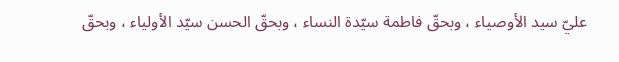عليّ سيد الأوصياء ، وبحقّ فاطمة سيّدة النساء ، وبحقّ الحسن سيّد الأولياء ، وبحقّ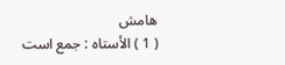هامش
( 1 ) الأستاه : جمع است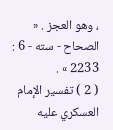، وهو العجز . « الصحاح - سته - 6 : 2233 » .
( 2 ) تفسير الإمام العسكري عليه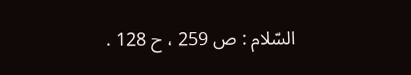السّلام : ص 259 ، ح 128 .